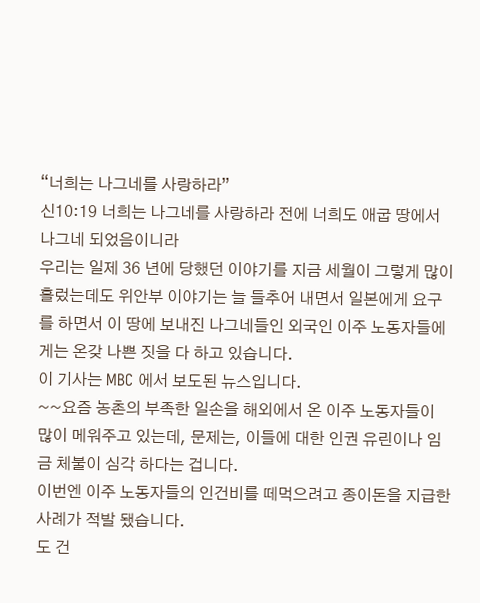“너희는 나그네를 사랑하라”
신10:19 너희는 나그네를 사랑하라 전에 너희도 애굽 땅에서 나그네 되었음이니라
우리는 일제 36 년에 당했던 이야기를 지금 세월이 그렇게 많이 흘렀는데도 위안부 이야기는 늘 들추어 내면서 일본에게 요구를 하면서 이 땅에 보내진 나그네들인 외국인 이주 노동자들에게는 온갖 나쁜 짓을 다 하고 있습니다.
이 기사는 MBC 에서 보도된 뉴스입니다.
~~요즘 농촌의 부족한 일손을 해외에서 온 이주 노동자들이 많이 메워주고 있는데, 문제는, 이들에 대한 인권 유린이나 임금 체불이 심각 하다는 겁니다.
이번엔 이주 노동자들의 인건비를 떼먹으려고 종이돈을 지급한 사례가 적발 됐습니다.
도 건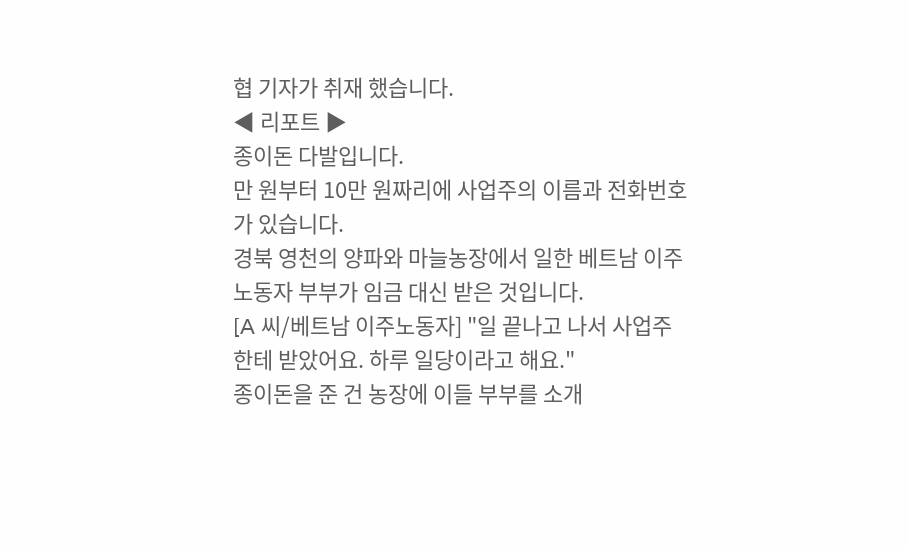협 기자가 취재 했습니다.
◀ 리포트 ▶
종이돈 다발입니다.
만 원부터 10만 원짜리에 사업주의 이름과 전화번호가 있습니다.
경북 영천의 양파와 마늘농장에서 일한 베트남 이주노동자 부부가 임금 대신 받은 것입니다.
[A 씨/베트남 이주노동자] "일 끝나고 나서 사업주한테 받았어요. 하루 일당이라고 해요."
종이돈을 준 건 농장에 이들 부부를 소개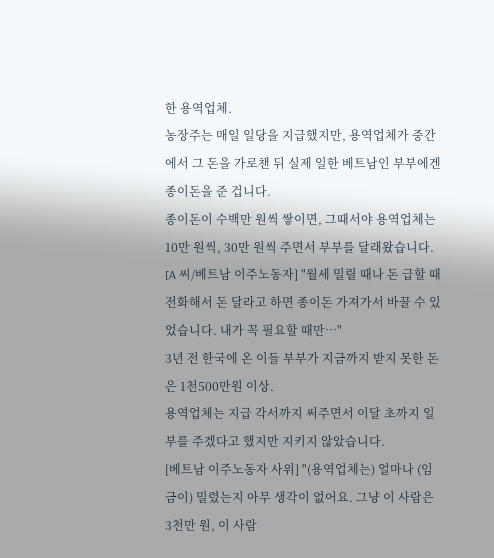한 용역업체.
농장주는 매일 일당을 지급했지만, 용역업체가 중간에서 그 돈을 가로챈 뒤 실제 일한 베트남인 부부에겐 종이돈을 준 겁니다.
종이돈이 수백만 원씩 쌓이면, 그때서야 용역업체는 10만 원씩, 30만 원씩 주면서 부부를 달래왔습니다.
[A 씨/베트남 이주노동자] "월세 밀릴 때나 돈 급할 때 전화해서 돈 달라고 하면 종이돈 가져가서 바꿀 수 있었습니다. 내가 꼭 필요할 때만…"
3년 전 한국에 온 이들 부부가 지금까지 받지 못한 돈은 1천500만원 이상.
용역업체는 지급 각서까지 써주면서 이달 초까지 일부를 주겠다고 했지만 지키지 않았습니다.
[베트남 이주노동자 사위] "(용역업체는) 얼마나 (임금이) 밀렸는지 아무 생각이 없어요. 그냥 이 사람은 3천만 원, 이 사람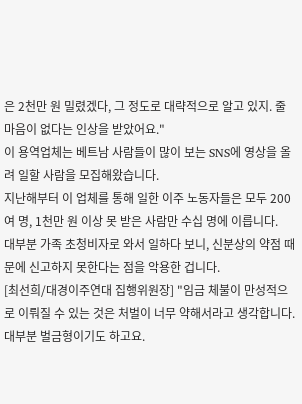은 2천만 원 밀렸겠다, 그 정도로 대략적으로 알고 있지. 줄 마음이 없다는 인상을 받았어요."
이 용역업체는 베트남 사람들이 많이 보는 SNS에 영상을 올려 일할 사람을 모집해왔습니다.
지난해부터 이 업체를 통해 일한 이주 노동자들은 모두 200여 명, 1천만 원 이상 못 받은 사람만 수십 명에 이릅니다.
대부분 가족 초청비자로 와서 일하다 보니, 신분상의 약점 때문에 신고하지 못한다는 점을 악용한 겁니다.
[최선희/대경이주연대 집행위원장] "임금 체불이 만성적으로 이뤄질 수 있는 것은 처벌이 너무 약해서라고 생각합니다. 대부분 벌금형이기도 하고요.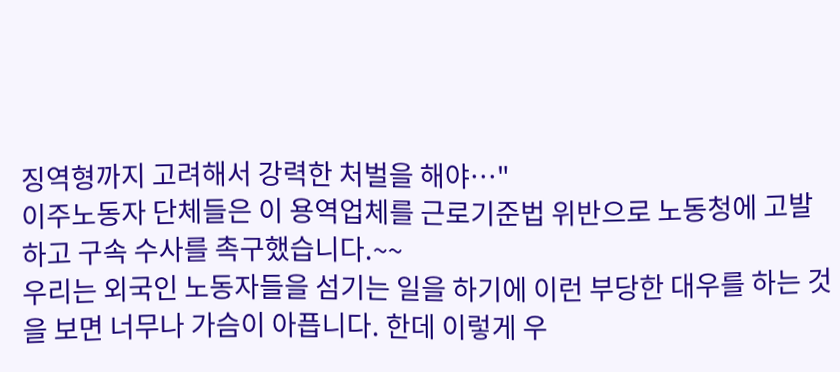징역형까지 고려해서 강력한 처벌을 해야…"
이주노동자 단체들은 이 용역업체를 근로기준법 위반으로 노동청에 고발하고 구속 수사를 촉구했습니다.~~
우리는 외국인 노동자들을 섬기는 일을 하기에 이런 부당한 대우를 하는 것을 보면 너무나 가슴이 아픕니다. 한데 이렇게 우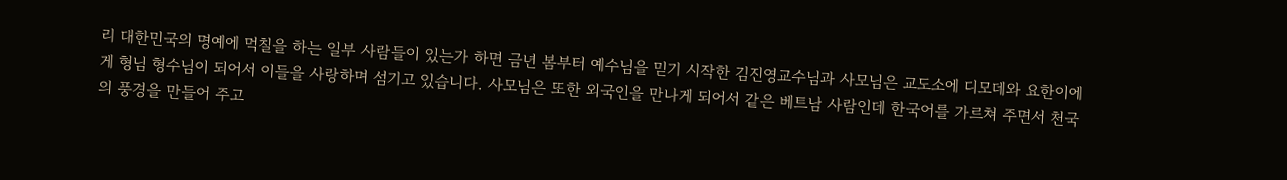리 대한민국의 명예에 먹칠을 하는 일부 사람들이 있는가 하면 금년 봄부터 예수님을 믿기 시작한 김진영교수님과 사모님은 교도소에 디모데와 요한이에게 형님 형수님이 되어서 이들을 사랑하며 섬기고 있습니다. 사모님은 또한 외국인을 만나게 되어서 같은 베트남 사람인데 한국어를 가르쳐 주면서 천국의 풍경을 만들어 주고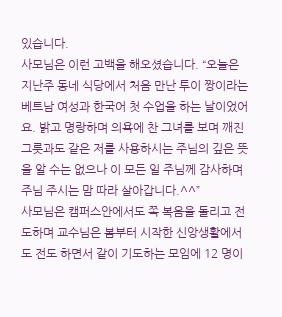있습니다.
사모님은 이런 고백을 해오셨습니다. “오늘은 지난주 동네 식당에서 처음 만난 투이 짱이라는 베트남 여성과 한국어 첫 수업을 하는 날이었어요. 밝고 명랑하며 의욕에 찬 그녀를 보며 깨진 그릇과도 같은 저를 사용하시는 주님의 깊은 뜻을 알 수는 없으나 이 모든 일 주님께 감사하며 주님 주시는 맘 따라 살아갑니다.^^”
사모님은 캠퍼스안에서도 쪽 복음을 돌리고 전도하며 교수님은 봄부터 시작한 신앙생활에서도 전도 하면서 같이 기도하는 모임에 12 명이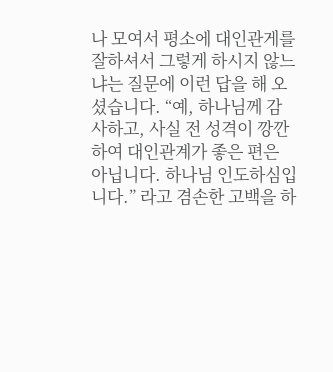나 모여서 평소에 대인관게를 잘하셔서 그렇게 하시지 않느냐는 질문에 이런 답을 해 오셨습니다. “예, 하나님께 감사하고, 사실 전 성격이 깡깐하여 대인관계가 좋은 편은 아닙니다. 하나님 인도하심입니다.” 라고 겸손한 고백을 하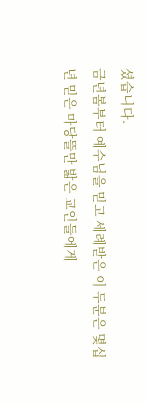셨습니다.
금년봄부터 예수님을 믿고 세례받은 이 두분은 몇십년 믿은 마당뜰만 밟은 교인들에게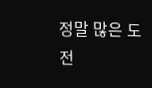정말 많은 도전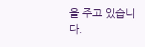을 주고 있습니다.